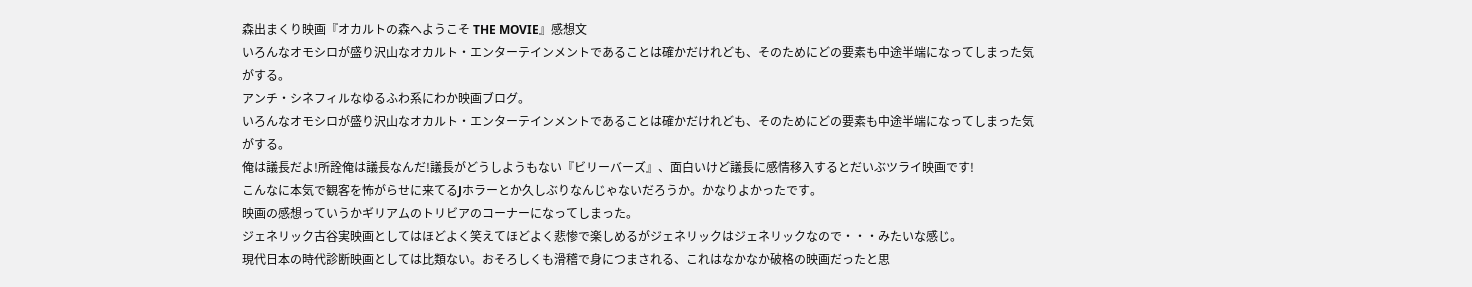森出まくり映画『オカルトの森へようこそ THE MOVIE』感想文
いろんなオモシロが盛り沢山なオカルト・エンターテインメントであることは確かだけれども、そのためにどの要素も中途半端になってしまった気がする。
アンチ・シネフィルなゆるふわ系にわか映画ブログ。
いろんなオモシロが盛り沢山なオカルト・エンターテインメントであることは確かだけれども、そのためにどの要素も中途半端になってしまった気がする。
俺は議長だよ!所詮俺は議長なんだ!議長がどうしようもない『ビリーバーズ』、面白いけど議長に感情移入するとだいぶツライ映画です!
こんなに本気で観客を怖がらせに来てるJホラーとか久しぶりなんじゃないだろうか。かなりよかったです。
映画の感想っていうかギリアムのトリビアのコーナーになってしまった。
ジェネリック古谷実映画としてはほどよく笑えてほどよく悲惨で楽しめるがジェネリックはジェネリックなので・・・みたいな感じ。
現代日本の時代診断映画としては比類ない。おそろしくも滑稽で身につまされる、これはなかなか破格の映画だったと思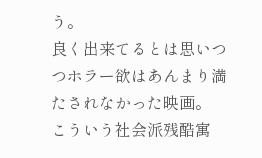う。
良く出来てるとは思いつつホラー欲はあんまり満たされなかった映画。
こういう社会派残酷寓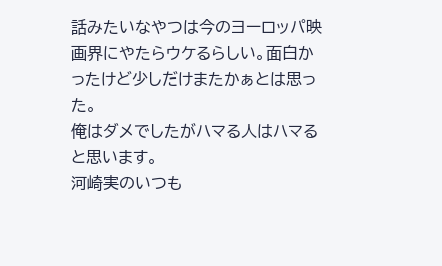話みたいなやつは今のヨーロッパ映画界にやたらウケるらしい。面白かったけど少しだけまたかぁとは思った。
俺はダメでしたがハマる人はハマると思います。
河崎実のいつも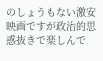のしょうもない激安映画ですが政治的思惑抜きで楽しんで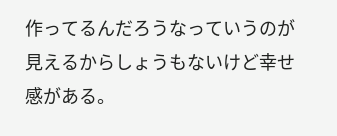作ってるんだろうなっていうのが見えるからしょうもないけど幸せ感がある。